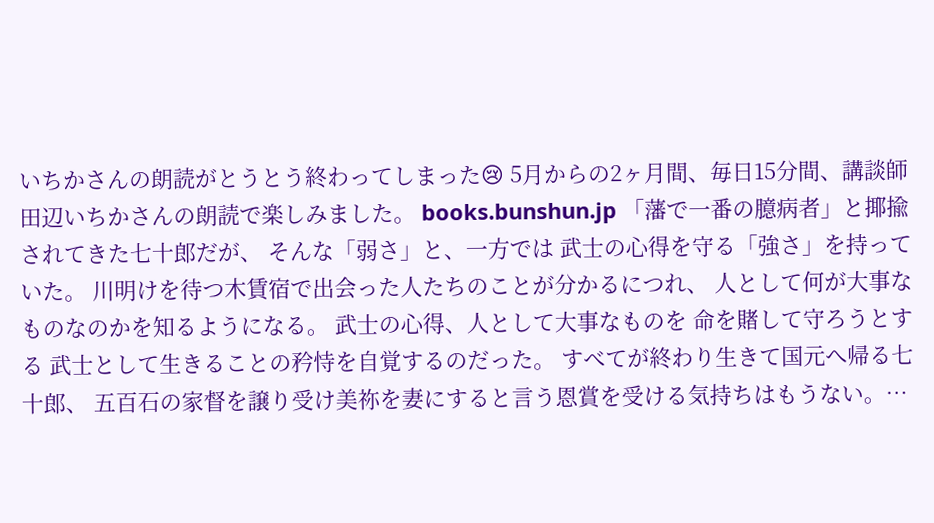いちかさんの朗読がとうとう終わってしまった😢 5月からの2ヶ月間、毎日15分間、講談師田辺いちかさんの朗読で楽しみました。 books.bunshun.jp 「藩で一番の臆病者」と揶揄されてきた七十郎だが、 そんな「弱さ」と、一方では 武士の心得を守る「強さ」を持っていた。 川明けを待つ木賃宿で出会った人たちのことが分かるにつれ、 人として何が大事なものなのかを知るようになる。 武士の心得、人として大事なものを 命を賭して守ろうとする 武士として生きることの矜恃を自覚するのだった。 すべてが終わり生きて国元へ帰る七十郎、 五百石の家督を譲り受け美祢を妻にすると言う恩賞を受ける気持ちはもうない。…